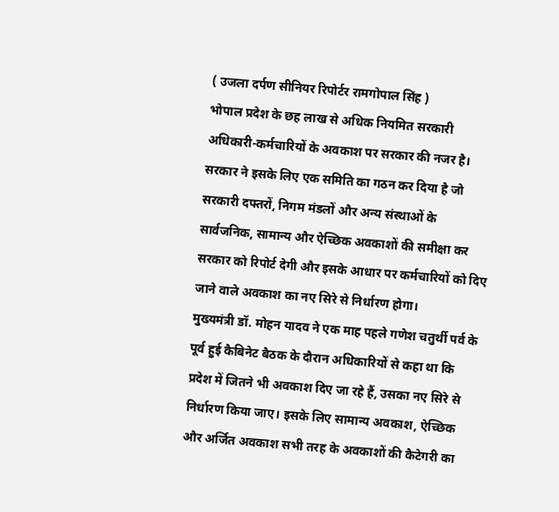( उजला दर्पण सीनियर रिपोर्टर रामगोपाल सिंह )
भोपाल प्रदेश के छह लाख से अधिक नियमित सरकारी अधिकारी-कर्मचारियों के अवकाश पर सरकार की नजर है। सरकार ने इसके लिए एक समिति का गठन कर दिया है जो सरकारी दफ्तरों, निगम मंडलों और अन्य संस्थाओं के सार्वजनिक, सामान्य और ऐच्छिक अवकाशों की समीक्षा कर सरकार को रिपोर्ट देगी और इसके आधार पर कर्मचारियों को दिए जाने वाले अवकाश का नए सिरे से निर्धारण होगा।
मुख्यमंत्री डॉ. मोहन यादव ने एक माह पहले गणेश चतुर्थी पर्व के पूर्व हुई कैबिनेट बैठक के दौरान अधिकारियों से कहा था कि प्रदेश में जितने भी अवकाश दिए जा रहे हैं, उसका नए सिरे से निर्धारण किया जाए। इसके लिए सामान्य अवकाश, ऐच्छिक और अर्जित अवकाश सभी तरह के अवकाशों की कैटेगरी का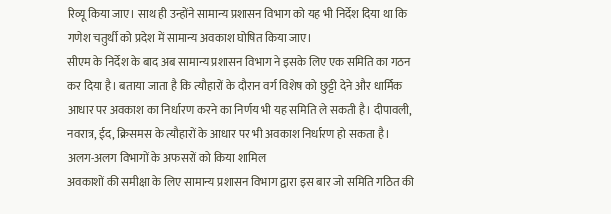रिव्यू किया जाए। साथ ही उन्होंने सामान्य प्रशासन विभाग को यह भी निर्देश दिया था कि गणेश चतुर्थी को प्रदेश में सामान्य अवकाश घोषित किया जाए।
सीएम के निर्देश के बाद अब सामान्य प्रशासन विभाग ने इसके लिए एक समिति का गठन कर दिया है। बताया जाता है कि त्यौहारों के दौरान वर्ग विशेष को छुट्टी देने और धार्मिक आधार पर अवकाश का निर्धारण करने का निर्णय भी यह समिति ले सकती है। दीपावली, नवरात्र, ईद, क्रिसमस के त्यौहारों के आधार पर भी अवकाश निर्धारण हो सकता है।
अलग-अलग विभागों के अफसरों को किया शामिल
अवकाशों की समीक्षा के लिए सामान्य प्रशासन विभाग द्वारा इस बार जो समिति गठित की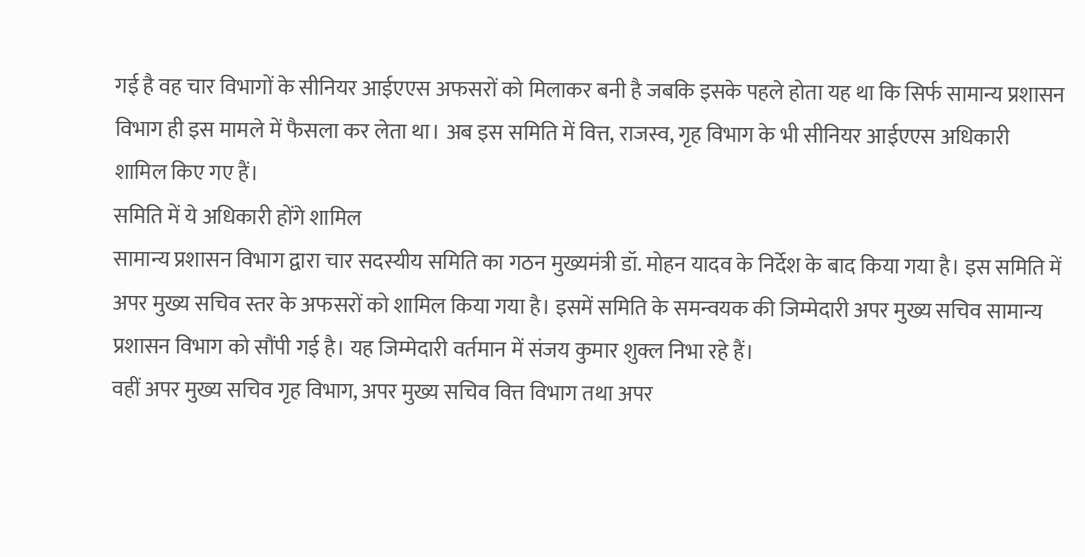गई है वह चार विभागों के सीनियर आईएएस अफसरों को मिलाकर बनी है जबकि इसके पहले होता यह था कि सिर्फ सामान्य प्रशासन विभाग ही इस मामले में फैसला कर लेता था। अब इस समिति में वित्त, राजस्व, गृह विभाग के भी सीनियर आईएएस अधिकारी शामिल किए गए हैं।
समिति में ये अधिकारी होंगे शामिल
सामान्य प्रशासन विभाग द्वारा चार सदस्यीय समिति का गठन मुख्यमंत्री डॉ. मोहन यादव के निर्देश के बाद किया गया है। इस समिति में अपर मुख्य सचिव स्तर के अफसरों को शामिल किया गया है। इसमें समिति के समन्वयक की जिम्मेदारी अपर मुख्य सचिव सामान्य प्रशासन विभाग को सौंपी गई है। यह जिम्मेदारी वर्तमान में संजय कुमार शुक्ल निभा रहे हैं।
वहीं अपर मुख्य सचिव गृह विभाग, अपर मुख्य सचिव वित्त विभाग तथा अपर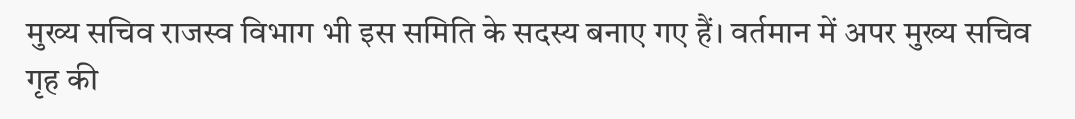मुख्य सचिव राजस्व विभाग भी इस समिति के सदस्य बनाए गए हैं। वर्तमान में अपर मुख्य सचिव गृह की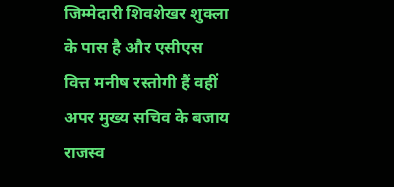जिम्मेदारी शिवशेखर शुक्ला के पास है और एसीएस वित्त मनीष रस्तोगी हैं वहीं अपर मुख्य सचिव के बजाय राजस्व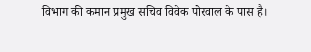विभाग की कमान प्रमुख सचिव विवेक पोरवाल के पास है।